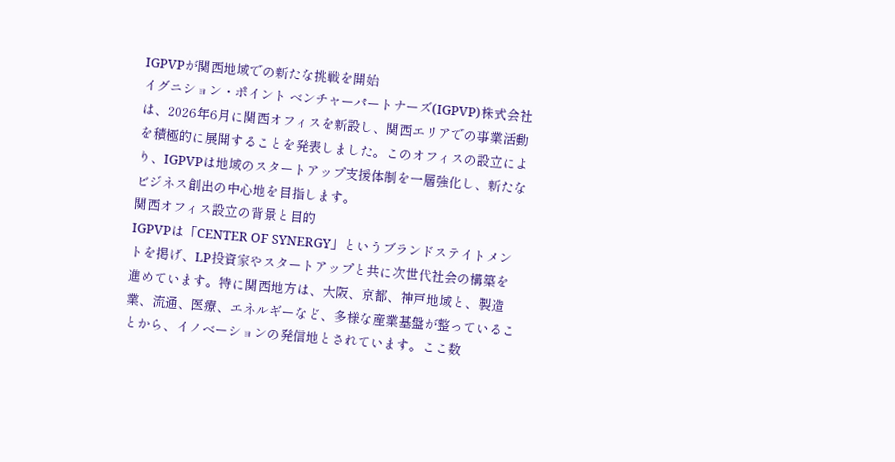IGPVPが関西地域での新たな挑戦を開始
イグニション・ポイント ベンチャーパートナーズ(IGPVP)株式会社は、2026年6月に関西オフィスを新設し、関西エリアでの事業活動を積極的に展開することを発表しました。このオフィスの設立により、IGPVPは地域のスタートアップ支援体制を一層強化し、新たなビジネス創出の中心地を目指します。
関西オフィス設立の背景と目的
IGPVPは「CENTER OF SYNERGY」というブランドステイトメントを掲げ、LP投資家やスタートアップと共に次世代社会の構築を進めています。特に関西地方は、大阪、京都、神戸地域と、製造業、流通、医療、エネルギーなど、多様な産業基盤が整っていることから、イノベーションの発信地とされています。ここ数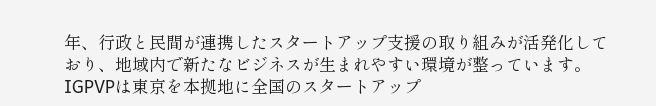年、行政と民間が連携したスタートアップ支援の取り組みが活発化しており、地域内で新たなビジネスが生まれやすい環境が整っています。
IGPVPは東京を本拠地に全国のスタートアップ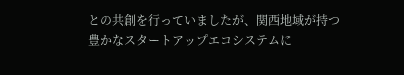との共創を行っていましたが、関西地域が持つ豊かなスタートアップエコシステムに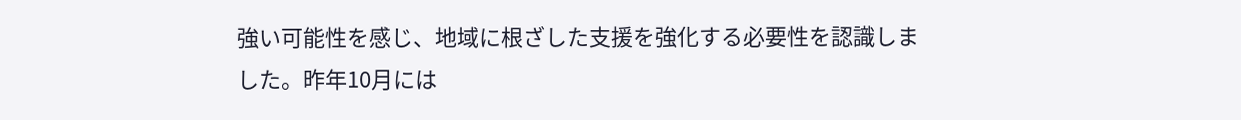強い可能性を感じ、地域に根ざした支援を強化する必要性を認識しました。昨年10月には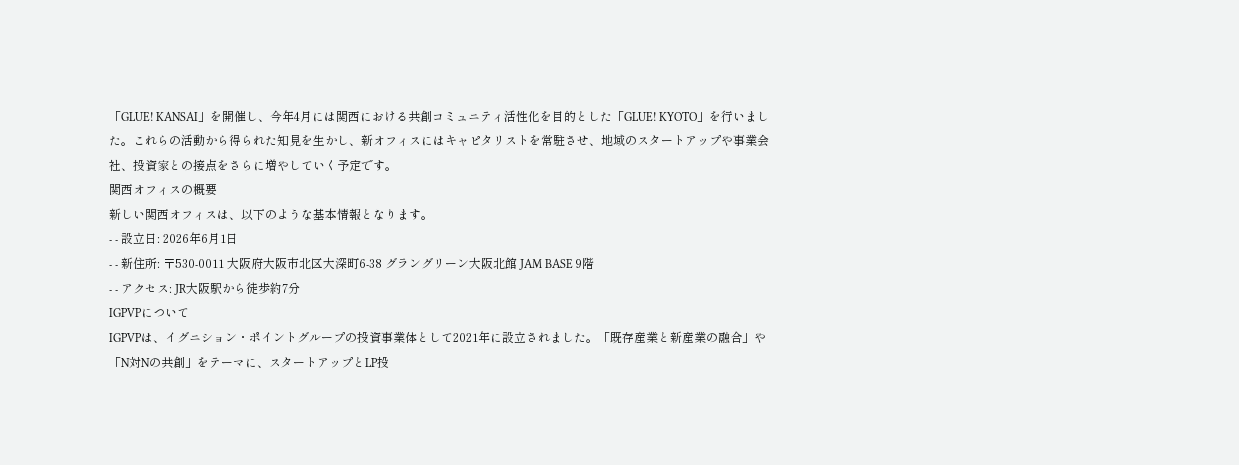「GLUE! KANSAI」を開催し、今年4月には関西における共創コミュニティ活性化を目的とした「GLUE! KYOTO」を行いました。これらの活動から得られた知見を生かし、新オフィスにはキャピタリストを常駐させ、地域のスタートアップや事業会社、投資家との接点をさらに増やしていく予定です。
関西オフィスの概要
新しい関西オフィスは、以下のような基本情報となります。
- - 設立日: 2026年6月1日
- - 新住所: 〒530-0011 大阪府大阪市北区大深町6-38 グラングリーン大阪北館 JAM BASE 9階
- - アクセス: JR大阪駅から徒歩約7分
IGPVPについて
IGPVPは、イグニション・ポイントグループの投資事業体として2021年に設立されました。「既存産業と新産業の融合」や「N対Nの共創」をテーマに、スタートアップとLP投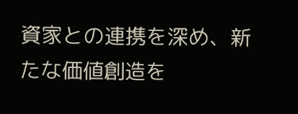資家との連携を深め、新たな価値創造を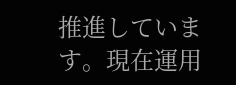推進しています。現在運用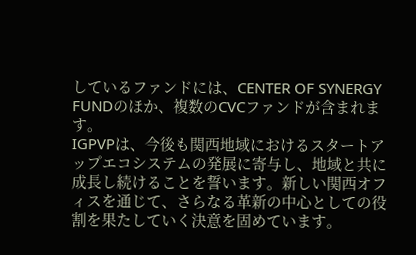しているファンドには、CENTER OF SYNERGY FUNDのほか、複数のCVCファンドが含まれます。
IGPVPは、今後も関西地域におけるスタートアップエコシステムの発展に寄与し、地域と共に成長し続けることを誓います。新しい関西オフィスを通じて、さらなる革新の中心としての役割を果たしていく決意を固めています。